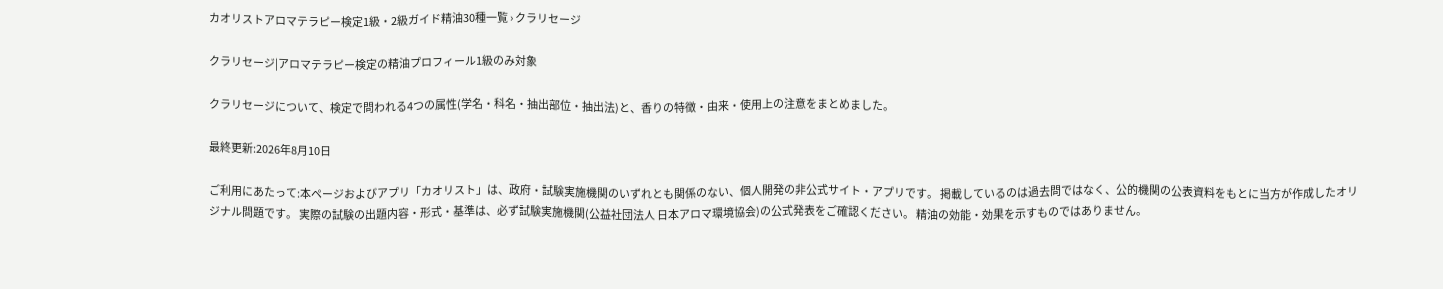カオリストアロマテラピー検定1級・2級ガイド精油30種一覧 › クラリセージ

クラリセージ|アロマテラピー検定の精油プロフィール1級のみ対象

クラリセージについて、検定で問われる4つの属性(学名・科名・抽出部位・抽出法)と、香りの特徴・由来・使用上の注意をまとめました。

最終更新:2026年8月10日

ご利用にあたって:本ページおよびアプリ「カオリスト」は、政府・試験実施機関のいずれとも関係のない、個人開発の非公式サイト・アプリです。 掲載しているのは過去問ではなく、公的機関の公表資料をもとに当方が作成したオリジナル問題です。 実際の試験の出題内容・形式・基準は、必ず試験実施機関(公益社団法人 日本アロマ環境協会)の公式発表をご確認ください。 精油の効能・効果を示すものではありません。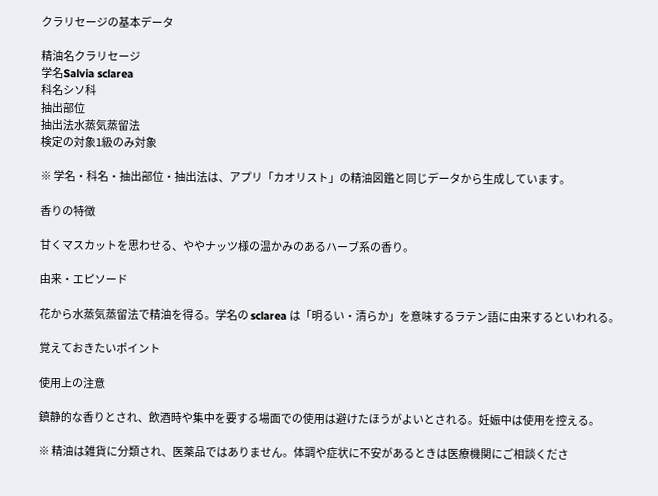クラリセージの基本データ

精油名クラリセージ
学名Salvia sclarea
科名シソ科
抽出部位
抽出法水蒸気蒸留法
検定の対象1級のみ対象

※ 学名・科名・抽出部位・抽出法は、アプリ「カオリスト」の精油図鑑と同じデータから生成しています。

香りの特徴

甘くマスカットを思わせる、ややナッツ様の温かみのあるハーブ系の香り。

由来・エピソード

花から水蒸気蒸留法で精油を得る。学名の sclarea は「明るい・清らか」を意味するラテン語に由来するといわれる。

覚えておきたいポイント

使用上の注意

鎮静的な香りとされ、飲酒時や集中を要する場面での使用は避けたほうがよいとされる。妊娠中は使用を控える。

※ 精油は雑貨に分類され、医薬品ではありません。体調や症状に不安があるときは医療機関にご相談くださ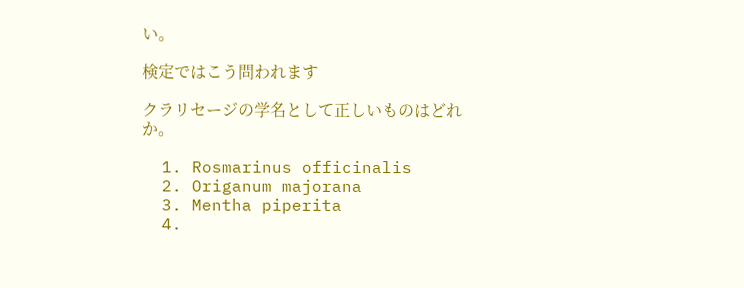い。

検定ではこう問われます

クラリセージの学名として正しいものはどれか。

  1. Rosmarinus officinalis
  2. Origanum majorana
  3. Mentha piperita
  4.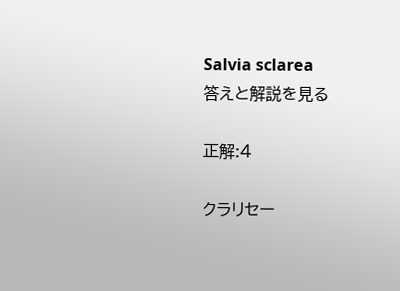Salvia sclarea
答えと解説を見る

正解:4

クラリセー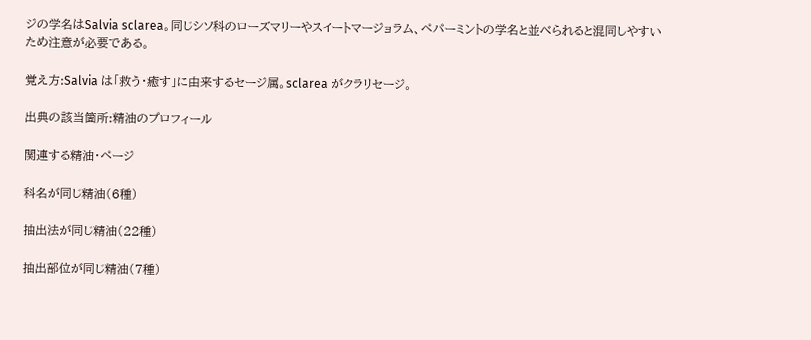ジの学名はSalvia sclarea。同じシソ科のローズマリーやスイートマージョラム、ペパーミントの学名と並べられると混同しやすいため注意が必要である。

覚え方:Salvia は「救う・癒す」に由来するセージ属。sclarea がクラリセージ。

出典の該当箇所:精油のプロフィール

関連する精油・ページ

科名が同じ精油(6種)

抽出法が同じ精油(22種)

抽出部位が同じ精油(7種)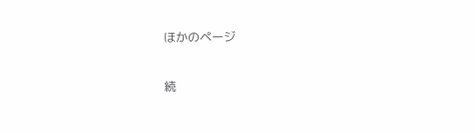ほかのページ

続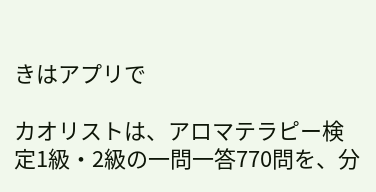きはアプリで

カオリストは、アロマテラピー検定1級・2級の一問一答770問を、分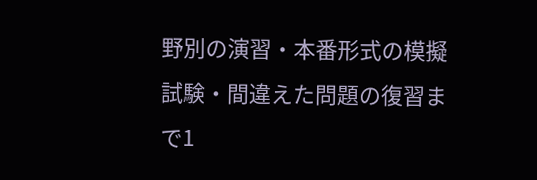野別の演習・本番形式の模擬試験・間違えた問題の復習まで1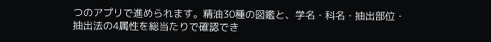つのアプリで進められます。精油30種の図鑑と、学名・科名・抽出部位・抽出法の4属性を総当たりで確認でき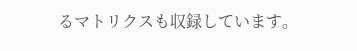るマトリクスも収録しています。